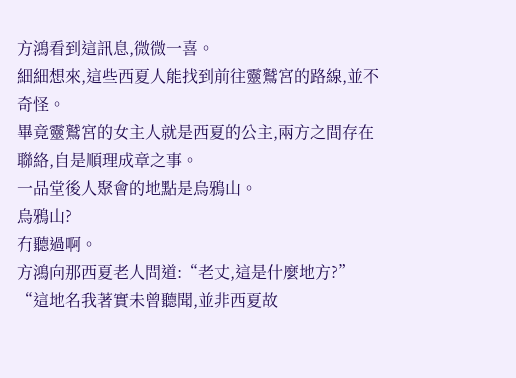方鴻看到這訊息,微微一喜。
細細想來,這些西夏人能找到前往靈鷲宮的路線,並不奇怪。
畢竟靈鷲宮的女主人就是西夏的公主,兩方之間存在聯絡,自是順理成章之事。
一品堂後人聚會的地點是烏鴉山。
烏鴉山?
冇聽過啊。
方鴻向那西夏老人問道:“老丈,這是什麼地方?”
“這地名我著實未曾聽聞,並非西夏故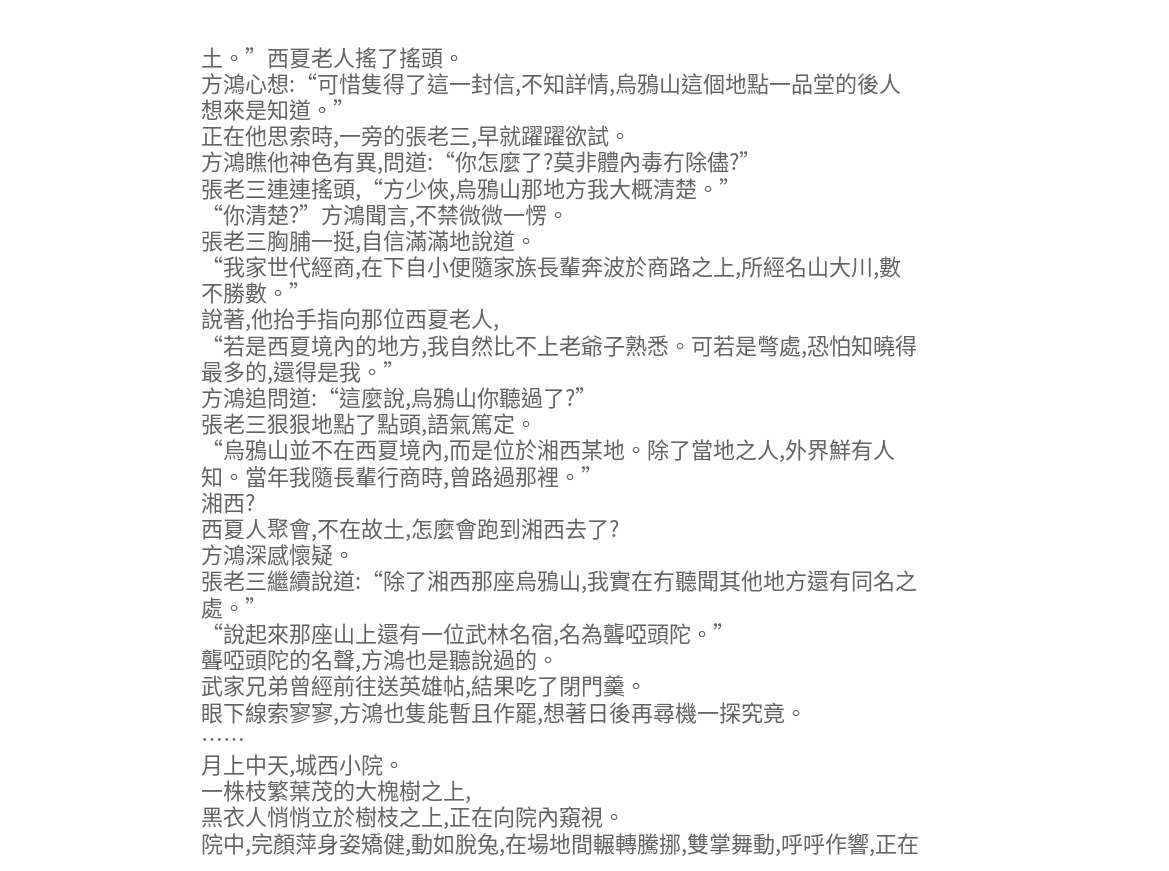土。”西夏老人搖了搖頭。
方鴻心想:“可惜隻得了這一封信,不知詳情,烏鴉山這個地點一品堂的後人想來是知道。”
正在他思索時,一旁的張老三,早就躍躍欲試。
方鴻瞧他神色有異,問道:“你怎麼了?莫非體內毒冇除儘?”
張老三連連搖頭,“方少俠,烏鴉山那地方我大概清楚。”
“你清楚?”方鴻聞言,不禁微微一愣。
張老三胸脯一挺,自信滿滿地說道。
“我家世代經商,在下自小便隨家族長輩奔波於商路之上,所經名山大川,數不勝數。”
說著,他抬手指向那位西夏老人,
“若是西夏境內的地方,我自然比不上老爺子熟悉。可若是彆處,恐怕知曉得最多的,還得是我。”
方鴻追問道:“這麼說,烏鴉山你聽過了?”
張老三狠狠地點了點頭,語氣篤定。
“烏鴉山並不在西夏境內,而是位於湘西某地。除了當地之人,外界鮮有人知。當年我隨長輩行商時,曾路過那裡。”
湘西?
西夏人聚會,不在故土,怎麼會跑到湘西去了?
方鴻深感懷疑。
張老三繼續說道:“除了湘西那座烏鴉山,我實在冇聽聞其他地方還有同名之處。”
“說起來那座山上還有一位武林名宿,名為聾啞頭陀。”
聾啞頭陀的名聲,方鴻也是聽說過的。
武家兄弟曾經前往送英雄帖,結果吃了閉門羹。
眼下線索寥寥,方鴻也隻能暫且作罷,想著日後再尋機一探究竟。
……
月上中天,城西小院。
一株枝繁葉茂的大槐樹之上,
黑衣人悄悄立於樹枝之上,正在向院內窺視。
院中,完顏萍身姿矯健,動如脫兔,在場地間輾轉騰挪,雙掌舞動,呼呼作響,正在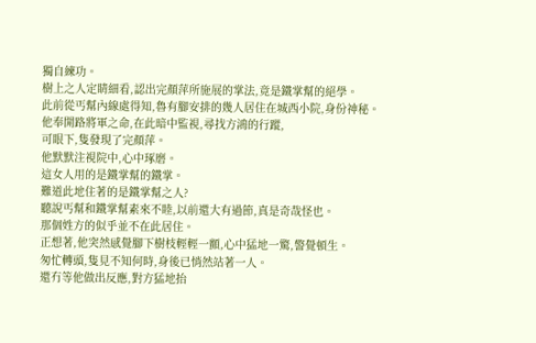獨自練功。
樹上之人定睛細看,認出完顏萍所施展的掌法,竟是鐵掌幫的絕學。
此前從丐幫內線處得知,魯有腳安排的幾人居住在城西小院,身份神秘。
他奉開路將軍之命,在此暗中監視,尋找方鴻的行蹤,
可眼下,隻發現了完顏萍。
他默默注視院中,心中琢磨。
這女人用的是鐵掌幫的鐵掌。
難道此地住著的是鐵掌幫之人?
聽說丐幫和鐵掌幫素來不睦,以前還大有過節,真是奇哉怪也。
那個姓方的似乎並不在此居住。
正想著,他突然感覺腳下樹枝輕輕一顫,心中猛地一驚,警覺頓生。
匆忙轉頭,隻見不知何時,身後已悄然站著一人。
還冇等他做出反應,對方猛地抬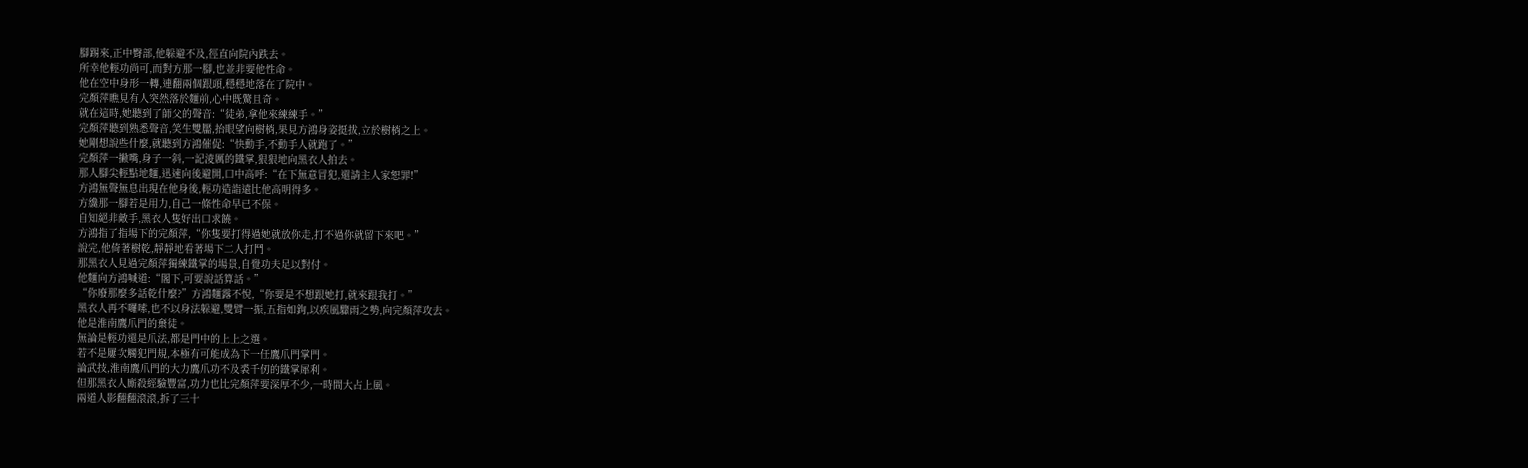腳踢來,正中臀部,他躲避不及,徑直向院內跌去。
所幸他輕功尚可,而對方那一腳,也並非要他性命。
他在空中身形一轉,連翻兩個跟頭,穩穩地落在了院中。
完顏萍瞧見有人突然落於麵前,心中既驚且奇。
就在這時,她聽到了師父的聲音:“徒弟,拿他來練練手。”
完顏萍聽到熟悉聲音,笑生雙靨,抬眼望向樹梢,果見方鴻身姿挺拔,立於樹梢之上。
她剛想說些什麼,就聽到方鴻催促:“快動手,不動手人就跑了。”
完顏萍一撇嘴,身子一斜,一記淩厲的鐵掌,狠狠地向黑衣人拍去。
那人腳尖輕點地麵,迅速向後避開,口中高呼:“在下無意冒犯,還請主人家恕罪!”
方鴻無聲無息出現在他身後,輕功造詣遠比他高明得多。
方纔那一腳若是用力,自己一條性命早已不保。
自知絕非敵手,黑衣人隻好出口求饒。
方鴻指了指場下的完顏萍,“你隻要打得過她就放你走,打不過你就留下來吧。”
說完,他倚著樹乾,靜靜地看著場下二人打鬥。
那黑衣人見過完顏萍獨練鐵掌的場景,自覺功夫足以對付。
他麵向方鴻喊道:“閣下,可要說話算話。”
“你廢那麼多話乾什麼?”方鴻麵露不悅,“你要是不想跟她打,就來跟我打。”
黑衣人再不囉嗦,也不以身法躲避,雙臂一振,五指如鉤,以疾風驟雨之勢,向完顏萍攻去。
他是淮南鷹爪門的棄徒。
無論是輕功還是爪法,都是門中的上上之選。
若不是屢次觸犯門規,本極有可能成為下一任鷹爪門掌門。
論武技,淮南鷹爪門的大力鷹爪功不及裘千仞的鐵掌犀利。
但那黑衣人廝殺經驗豐富,功力也比完顏萍要深厚不少,一時間大占上風。
兩道人影翻翻滾滾,拆了三十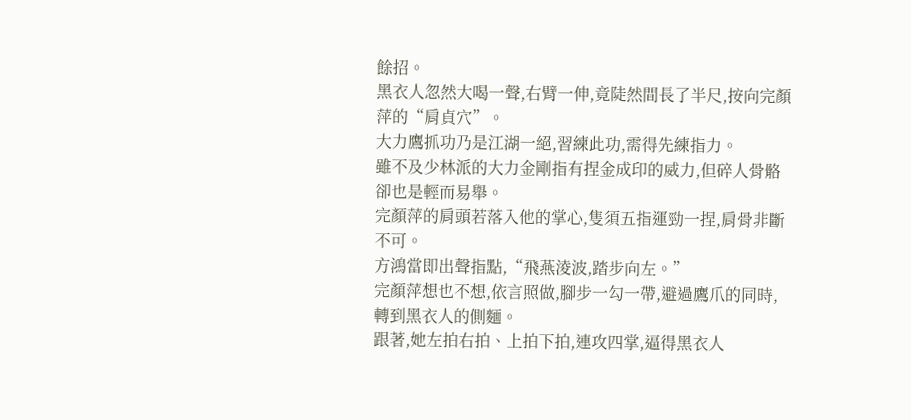餘招。
黑衣人忽然大喝一聲,右臂一伸,竟陡然間長了半尺,按向完顏萍的“肩貞穴”。
大力鷹抓功乃是江湖一絕,習練此功,需得先練指力。
雖不及少林派的大力金剛指有捏金成印的威力,但碎人骨骼卻也是輕而易舉。
完顏萍的肩頭若落入他的掌心,隻須五指運勁一捏,肩骨非斷不可。
方鴻當即出聲指點,“飛燕淩波,踏步向左。”
完顏萍想也不想,依言照做,腳步一勾一帶,避過鷹爪的同時,轉到黑衣人的側麵。
跟著,她左拍右拍、上拍下拍,連攻四掌,逼得黑衣人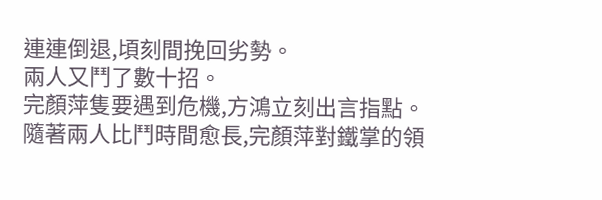連連倒退,頃刻間挽回劣勢。
兩人又鬥了數十招。
完顏萍隻要遇到危機,方鴻立刻出言指點。
隨著兩人比鬥時間愈長,完顏萍對鐵掌的領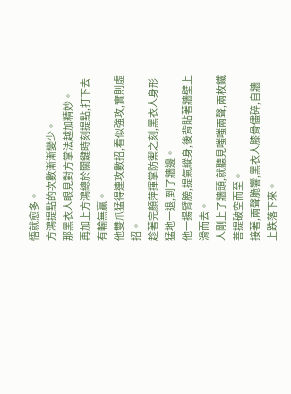悟就愈多。
方鴻提點的次數漸漸變少。
那黑衣人眼見對方掌法越加精妙。
再加上方鴻總於關鍵時刻提點,打下去有輸無贏。
他雙爪猛得連攻數招,看似強攻,實則虛招。
趁著完顏萍揮掌防禦之刻,黑衣人身形猛地一退,到了牆邊。
他一揚臂膀,提氣縱身,後背貼著牆壁上滑而去。
人剛上了牆頭,就聽見嗤嗤兩聲,兩枚鐵菩提破空而至。
接著,兩聲脆響,黑衣人膝骨儘碎,自牆上跌落下來。